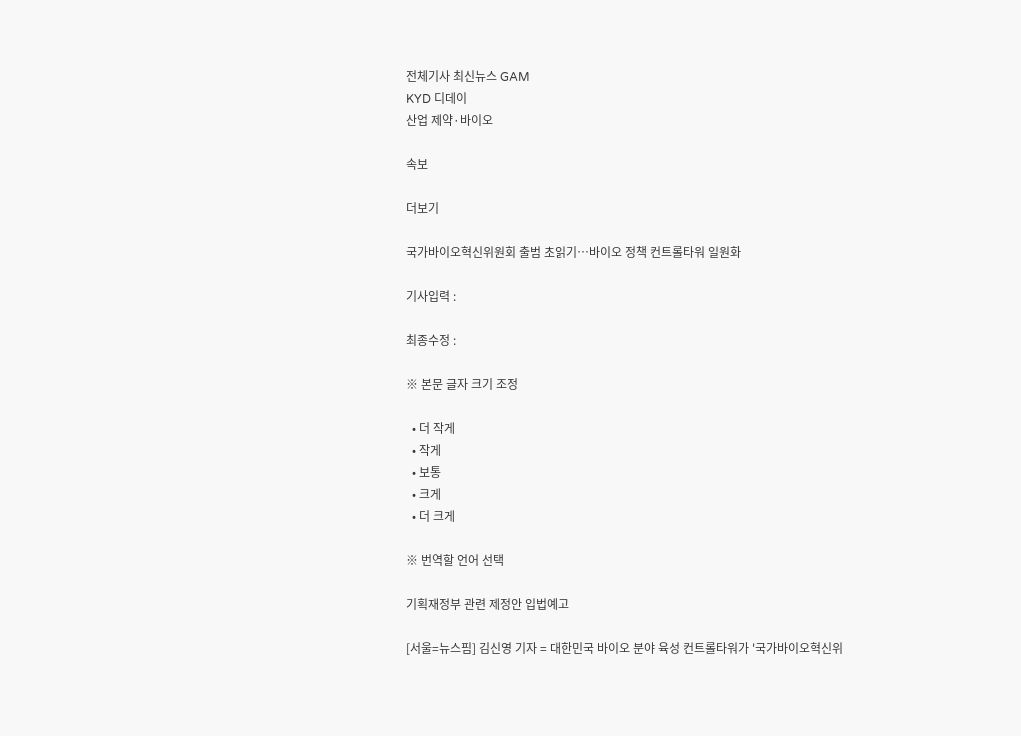전체기사 최신뉴스 GAM
KYD 디데이
산업 제약·바이오

속보

더보기

국가바이오혁신위원회 출범 초읽기…바이오 정책 컨트롤타워 일원화

기사입력 :

최종수정 :

※ 본문 글자 크기 조정

  • 더 작게
  • 작게
  • 보통
  • 크게
  • 더 크게

※ 번역할 언어 선택

기획재정부 관련 제정안 입법예고

[서울=뉴스핌] 김신영 기자 = 대한민국 바이오 분야 육성 컨트롤타워가 '국가바이오혁신위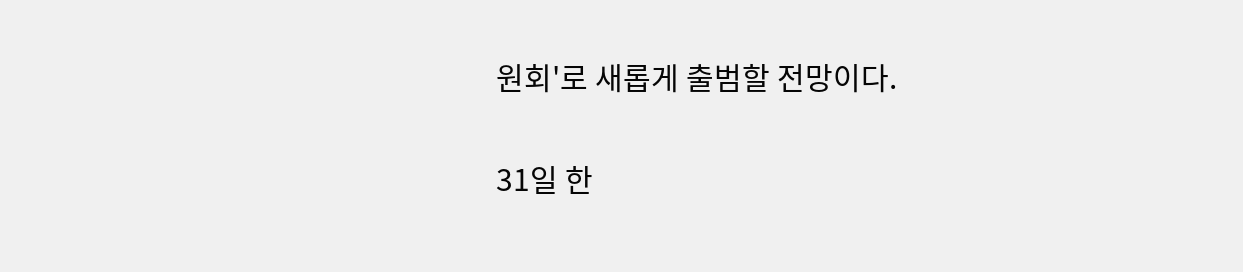원회'로 새롭게 출범할 전망이다.

31일 한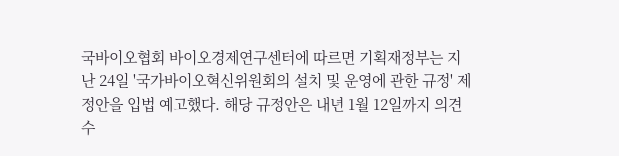국바이오협회 바이오경제연구센터에 따르면 기획재정부는 지난 24일 '국가바이오혁신위원회의 설치 및 운영에 관한 규정' 제정안을 입법 예고했다. 해당 규정안은 내년 1월 12일까지 의견 수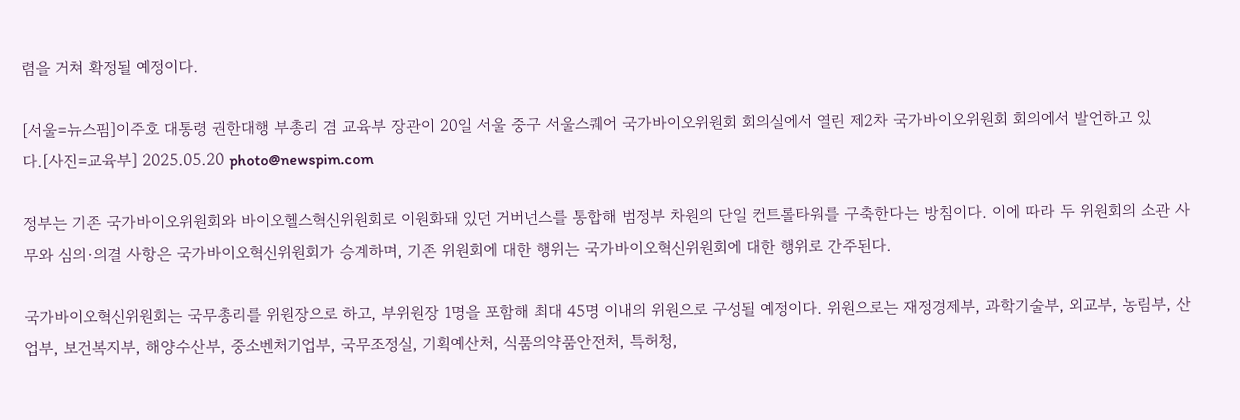렴을 거쳐 확정될 예정이다.

[서울=뉴스핌]이주호 대통령 권한대행 부총리 겸 교육부 장관이 20일 서울 중구 서울스퀘어 국가바이오위원회 회의실에서 열린 제2차 국가바이오위원회 회의에서 발언하고 있다.[사진=교육부] 2025.05.20 photo@newspim.com

정부는 기존 국가바이오위원회와 바이오헬스혁신위원회로 이원화돼 있던 거버넌스를 통합해 범정부 차원의 단일 컨트롤타워를 구축한다는 방침이다. 이에 따라 두 위원회의 소관 사무와 심의·의결 사항은 국가바이오혁신위원회가 승계하며, 기존 위원회에 대한 행위는 국가바이오혁신위원회에 대한 행위로 간주된다.

국가바이오혁신위원회는 국무총리를 위원장으로 하고, 부위원장 1명을 포함해 최대 45명 이내의 위원으로 구성될 예정이다. 위원으로는 재정경제부, 과학기술부, 외교부, 농림부, 산업부, 보건복지부, 해양수산부, 중소벤처기업부, 국무조정실, 기획예산처, 식품의약품안전처, 특허청,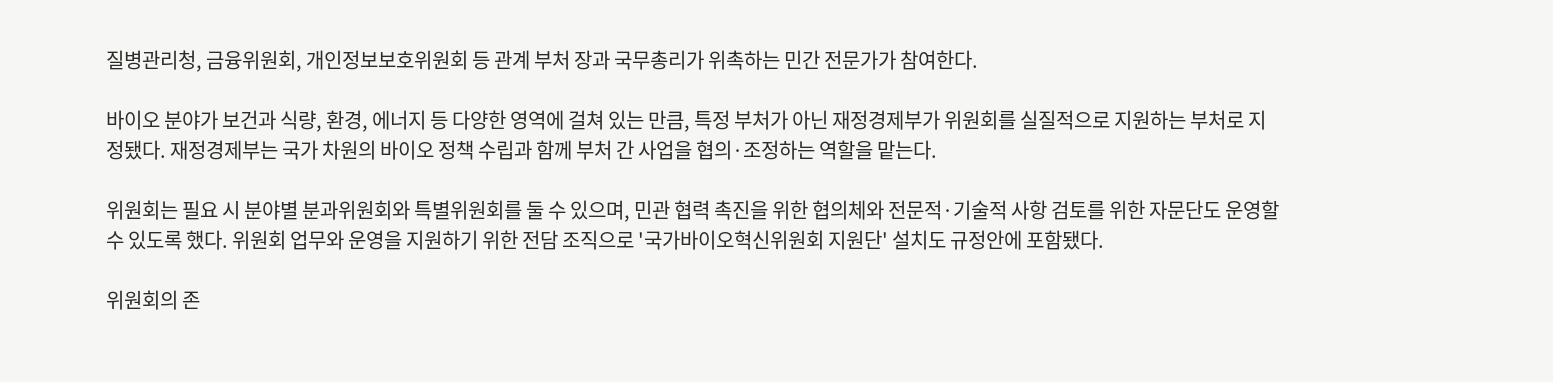질병관리청, 금융위원회, 개인정보보호위원회 등 관계 부처 장과 국무총리가 위촉하는 민간 전문가가 참여한다.

바이오 분야가 보건과 식량, 환경, 에너지 등 다양한 영역에 걸쳐 있는 만큼, 특정 부처가 아닌 재정경제부가 위원회를 실질적으로 지원하는 부처로 지정됐다. 재정경제부는 국가 차원의 바이오 정책 수립과 함께 부처 간 사업을 협의·조정하는 역할을 맡는다.

위원회는 필요 시 분야별 분과위원회와 특별위원회를 둘 수 있으며, 민관 협력 촉진을 위한 협의체와 전문적·기술적 사항 검토를 위한 자문단도 운영할 수 있도록 했다. 위원회 업무와 운영을 지원하기 위한 전담 조직으로 '국가바이오혁신위원회 지원단' 설치도 규정안에 포함됐다.

위원회의 존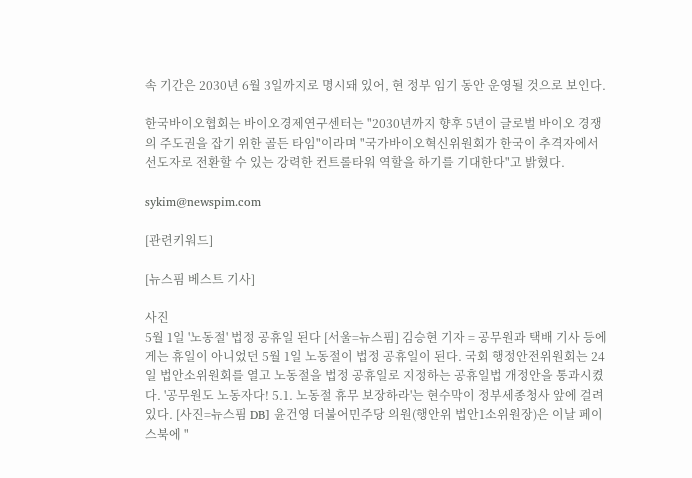속 기간은 2030년 6월 3일까지로 명시돼 있어, 현 정부 임기 동안 운영될 것으로 보인다.

한국바이오협회는 바이오경제연구센터는 "2030년까지 향후 5년이 글로벌 바이오 경쟁의 주도권을 잡기 위한 골든 타임"이라며 "국가바이오혁신위원회가 한국이 추격자에서 선도자로 전환할 수 있는 강력한 컨트롤타워 역할을 하기를 기대한다"고 밝혔다.

sykim@newspim.com

[관련키워드]

[뉴스핌 베스트 기사]

사진
5월 1일 '노동절' 법정 공휴일 된다 [서울=뉴스핌] 김승현 기자 = 공무원과 택배 기사 등에게는 휴일이 아니었던 5월 1일 노동절이 법정 공휴일이 된다. 국회 행정안전위원회는 24일 법안소위원회를 열고 노동절을 법정 공휴일로 지정하는 공휴일법 개정안을 통과시켰다. '공무원도 노동자다! 5.1. 노동절 휴무 보장하라'는 현수막이 정부세종청사 앞에 걸려있다. [사진=뉴스핌 DB] 윤건영 더불어민주당 의원(행안위 법안1소위원장)은 이날 페이스북에 "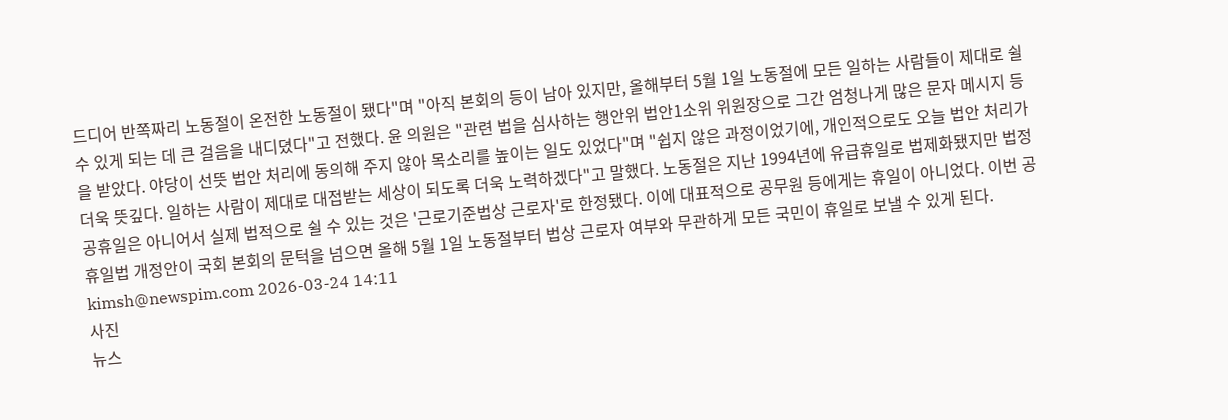드디어 반쪽짜리 노동절이 온전한 노동절이 됐다"며 "아직 본회의 등이 남아 있지만, 올해부터 5월 1일 노동절에 모든 일하는 사람들이 제대로 쉴 수 있게 되는 데 큰 걸음을 내디뎠다"고 전했다. 윤 의원은 "관련 법을 심사하는 행안위 법안1소위 위원장으로 그간 엄청나게 많은 문자 메시지 등을 받았다. 야당이 선뜻 법안 처리에 동의해 주지 않아 목소리를 높이는 일도 있었다"며 "쉽지 않은 과정이었기에, 개인적으로도 오늘 법안 처리가 더욱 뜻깊다. 일하는 사람이 제대로 대접받는 세상이 되도록 더욱 노력하겠다"고 말했다. 노동절은 지난 1994년에 유급휴일로 법제화됐지만 법정 공휴일은 아니어서 실제 법적으로 쉴 수 있는 것은 '근로기준법상 근로자'로 한정됐다. 이에 대표적으로 공무원 등에게는 휴일이 아니었다. 이번 공휴일법 개정안이 국회 본회의 문턱을 넘으면 올해 5월 1일 노동절부터 법상 근로자 여부와 무관하게 모든 국민이 휴일로 보낼 수 있게 된다. kimsh@newspim.com 2026-03-24 14:11
사진
뉴스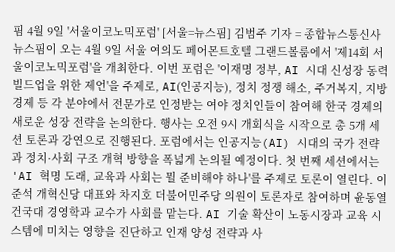핌 4월 9일 '서울이코노믹포럼' [서울=뉴스핌] 김범주 기자 = 종합뉴스통신사 뉴스핌이 오는 4월 9일 서울 여의도 페어몬트호텔 그랜드볼룸에서 '제14회 서울이코노믹포럼'을 개최한다. 이번 포럼은 '이재명 정부, AI 시대 신성장 동력 빌드업을 위한 제언'을 주제로, AI(인공지능), 정치 정쟁 해소, 주거복지, 지방경제 등 각 분야에서 전문가로 인정받는 여야 정치인들이 참여해 한국 경제의 새로운 성장 전략을 논의한다. 행사는 오전 9시 개회식을 시작으로 총 5개 세션 토론과 강연으로 진행된다. 포럼에서는 인공지능(AI) 시대의 국가 전략과 정치·사회 구조 개혁 방향을 폭넓게 논의될 예정이다. 첫 번째 세션에서는 'AI 혁명 도래, 교육과 사회는 뭘 준비해야 하나'를 주제로 토론이 열린다. 이준석 개혁신당 대표와 차지호 더불어민주당 의원이 토론자로 참여하며 윤동열 건국대 경영학과 교수가 사회를 맡는다. AI 기술 확산이 노동시장과 교육 시스템에 미치는 영향을 진단하고 인재 양성 전략과 사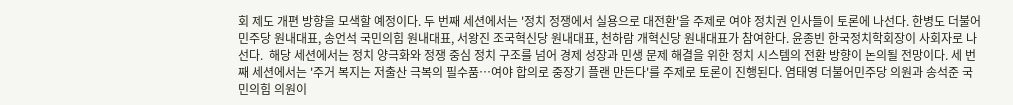회 제도 개편 방향을 모색할 예정이다. 두 번째 세션에서는 '정치 정쟁에서 실용으로 대전환'을 주제로 여야 정치권 인사들이 토론에 나선다. 한병도 더불어민주당 원내대표, 송언석 국민의힘 원내대표, 서왕진 조국혁신당 원내대표, 천하람 개혁신당 원내대표가 참여한다. 윤종빈 한국정치학회장이 사회자로 나선다.  해당 세션에서는 정치 양극화와 정쟁 중심 정치 구조를 넘어 경제 성장과 민생 문제 해결을 위한 정치 시스템의 전환 방향이 논의될 전망이다. 세 번째 세션에서는 '주거 복지는 저출산 극복의 필수품…여야 합의로 중장기 플랜 만든다'를 주제로 토론이 진행된다. 염태영 더불어민주당 의원과 송석준 국민의힘 의원이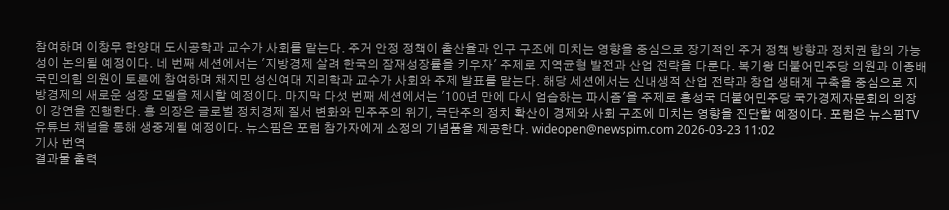참여하며 이창무 한양대 도시공학과 교수가 사회를 맡는다. 주거 안정 정책이 출산율과 인구 구조에 미치는 영향을 중심으로 장기적인 주거 정책 방향과 정치권 합의 가능성이 논의될 예정이다. 네 번째 세션에서는 '지방경제 살려 한국의 잠재성장률을 키우자' 주제로 지역균형 발전과 산업 전략을 다룬다. 복기왕 더불어민주당 의원과 이종배 국민의힘 의원이 토론에 참여하며 채지민 성신여대 지리학과 교수가 사회와 주제 발표를 맡는다. 해당 세션에서는 신내생적 산업 전략과 창업 생태계 구축을 중심으로 지방경제의 새로운 성장 모델을 제시할 예정이다. 마지막 다섯 번째 세션에서는 '100년 만에 다시 엄습하는 파시즘'을 주제로 홍성국 더불어민주당 국가경제자문회의 의장이 강연을 진행한다. 홍 의장은 글로벌 정치경제 질서 변화와 민주주의 위기, 극단주의 정치 확산이 경제와 사회 구조에 미치는 영향을 진단할 예정이다. 포럼은 뉴스핌TV 유튜브 채널을 통해 생중계될 예정이다. 뉴스핌은 포럼 참가자에게 소정의 기념품을 제공한다. wideopen@newspim.com 2026-03-23 11:02
기사 번역
결과물 출력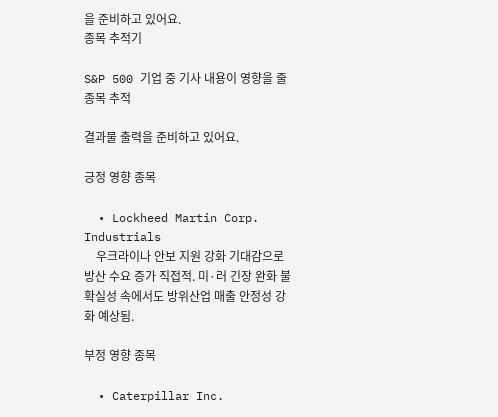을 준비하고 있어요.
종목 추적기

S&P 500 기업 중 기사 내용이 영향을 줄 종목 추적

결과물 출력을 준비하고 있어요.

긍정 영향 종목

  • Lockheed Martin Corp. Industrials
    우크라이나 안보 지원 강화 기대감으로 방산 수요 증가 직접적. 미·러 긴장 완화 불확실성 속에서도 방위산업 매출 안정성 강화 예상됨.

부정 영향 종목

  • Caterpillar Inc.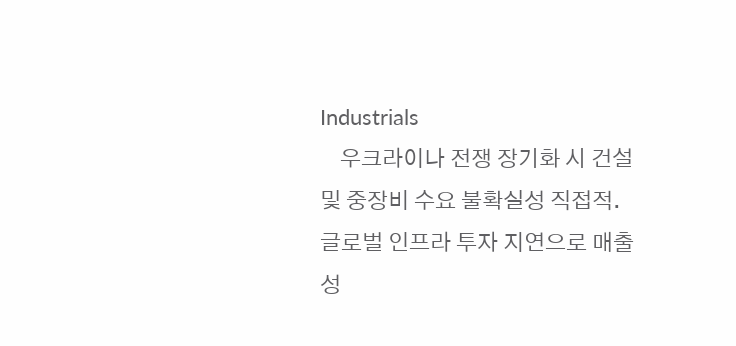Industrials
    우크라이나 전쟁 장기화 시 건설 및 중장비 수요 불확실성 직접적. 글로벌 인프라 투자 지연으로 매출 성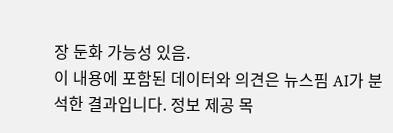장 둔화 가능성 있음.
이 내용에 포함된 데이터와 의견은 뉴스핌 AI가 분석한 결과입니다. 정보 제공 목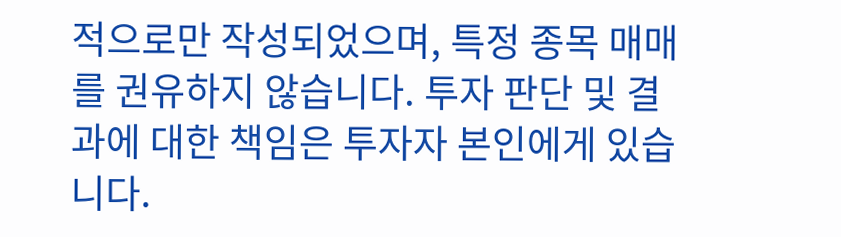적으로만 작성되었으며, 특정 종목 매매를 권유하지 않습니다. 투자 판단 및 결과에 대한 책임은 투자자 본인에게 있습니다.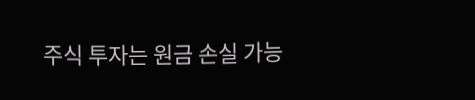주식 투자는 원금 손실 가능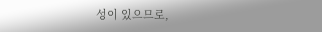성이 있으므로,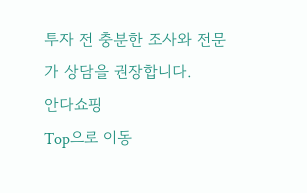투자 전 충분한 조사와 전문가 상담을 권장합니다.
안다쇼핑
Top으로 이동